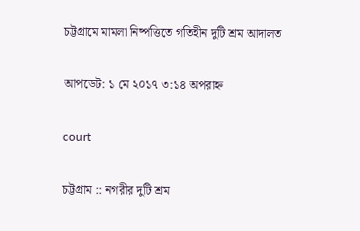চট্টগ্রামে মামলা নিষ্পত্তিতে গতিহীন দুটি শ্রম আদালত

আপডেট: ১ মে ২০১৭ ৩:১৪ অপরাহ্ন

court

চট্টগ্রাম :: নগরীর দুটি শ্রম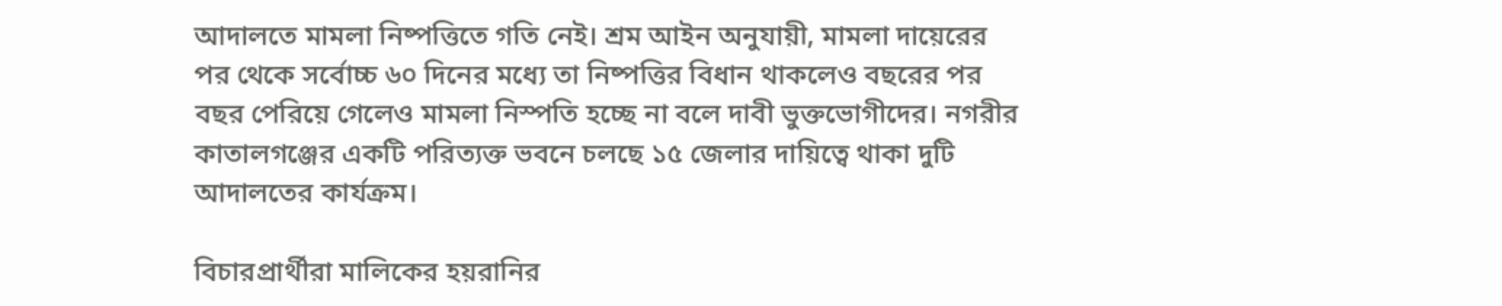আদালতে মামলা নিষ্পত্তিতে গতি নেই। শ্রম আইন অনুযায়ী, মামলা দায়েরের পর থেকে সর্বোচ্চ ৬০ দিনের মধ্যে তা নিষ্পত্তির বিধান থাকলেও বছরের পর বছর পেরিয়ে গেলেও মামলা নিস্পতি হচ্ছে না বলে দাবী ভুক্তভোগীদের। নগরীর কাতালগঞ্জের একটি পরিত্যক্ত ভবনে চলছে ১৫ জেলার দায়িত্বে থাকা দুটি আদালতের কার্যক্রম।

বিচারপ্রার্থীরা মালিকের হয়রানির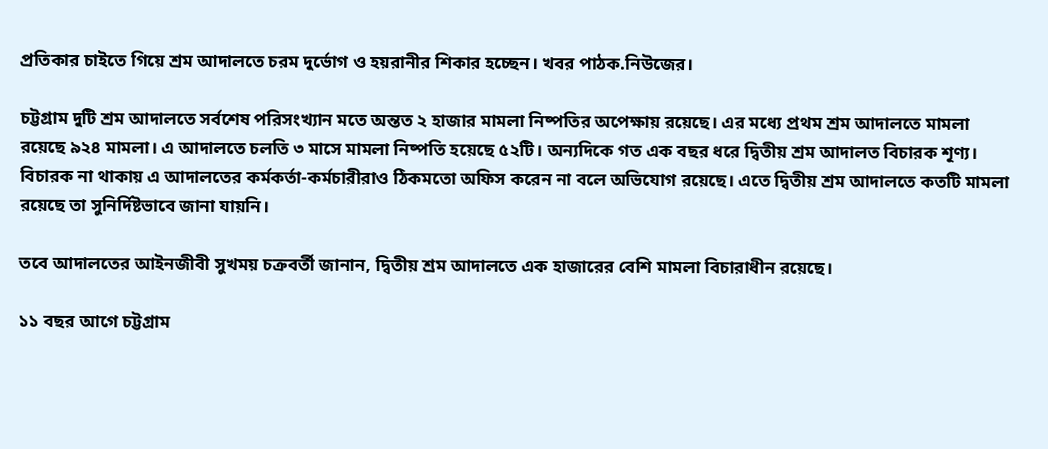প্রতিকার চাইতে গিয়ে শ্রম আদালতে চরম দুর্ভোগ ও হয়রানীর শিকার হচ্ছেন। খবর পাঠক.নিউজের।

চট্টগ্রাম দুটি শ্রম আদালতে সর্বশেষ পরিসংখ্যান মতে অন্তত ২ হাজার মামলা নিষ্পতির অপেক্ষায় রয়েছে। এর মধ্যে প্রথম শ্রম আদালতে মামলা রয়েছে ৯২৪ মামলা। এ আদালতে চলতি ৩ মাসে মামলা নিষ্পতি হয়েছে ৫২টি। অন্যদিকে গত এক বছর ধরে দ্বিতীয় শ্রম আদালত বিচারক শূণ্য। বিচারক না থাকায় এ আদালতের কর্মকর্তা-কর্মচারীরাও ঠিকমতো অফিস করেন না বলে অভিযোগ রয়েছে। এতে দ্বিতীয় শ্রম আদালতে কতটি মামলা রয়েছে তা সুনির্দিষ্টভাবে জানা যায়নি।

তবে আদালতের আইনজীবী সুখময় চক্রবর্তী জানান, দ্বিতীয় শ্রম আদালতে এক হাজারের বেশি মামলা বিচারাধীন রয়েছে।

১১ বছর আগে চট্টগ্রাম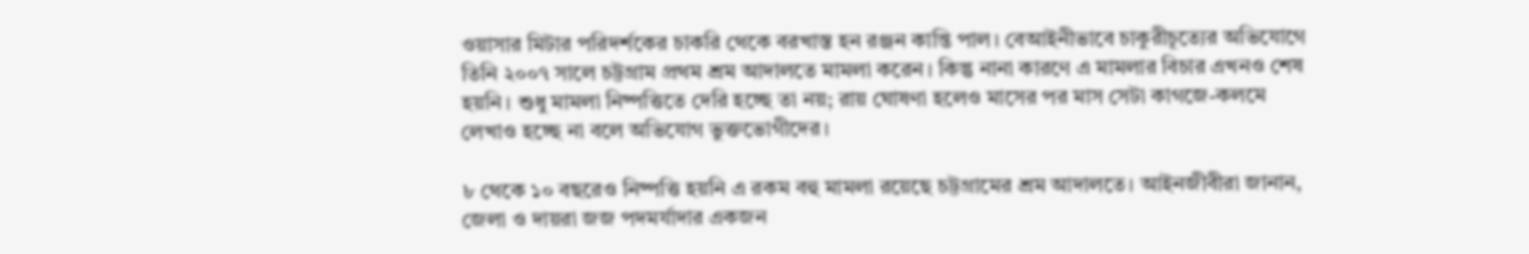ওয়াসার মিটার পরিদর্শকের চাকরি থেকে বরখাস্ত হন রঞ্জন কান্তি পাল। বেআইনীভাবে চাকুরীচূত্যের অভিযোগে তিনি ২০০৭ সালে চট্টগ্রাম প্রথম শ্রম আদালতে মামলা করেন। কিন্তু নানা কারণে এ মামলার বিচার এখনও শেষ হয়নি। শুধু মামলা নিষ্পত্তিতে দেরি হচ্ছে তা নয়; রায় ঘোষণা হলেও মাসের পর মাস সেটা কাগজে-কলমে লেখাও হচ্ছে না বলে অভিযোগ ভুক্তভোগীদের।

৮ থেকে ১০ বছরেও নিষ্পত্তি হয়নি এ রকম বহু মামলা রয়েছে চট্টগ্রামের শ্রম আদালতে। আইনজীবীরা জানান, জেলা ও দায়রা জজ পদমর্যাদার একজন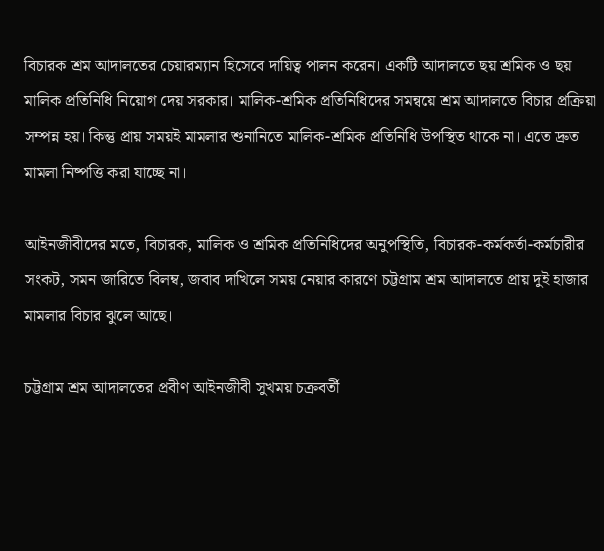বিচারক শ্রম আদালতের চেয়ারম্যান হিসেবে দায়িত্ব পালন করেন। একটি আদালতে ছয় শ্রমিক ও ছয় মালিক প্রতিনিধি নিয়োগ দেয় সরকার। মালিক-শ্রমিক প্রতিনিধিদের সমন্বয়ে শ্রম আদালতে বিচার প্রক্রিয়া সম্পন্ন হয়। কিন্তু প্রায় সময়ই মামলার শুনানিতে মালিক-শ্রমিক প্রতিনিধি উপস্থিত থাকে না। এতে দ্রুত মামলা নিষ্পত্তি করা যাচ্ছে না।

আইনজীবীদের মতে, বিচারক, মালিক ও শ্রমিক প্রতিনিধিদের অনুপস্থিতি, বিচারক-কর্মকর্তা-কর্মচারীর সংকট, সমন জারিতে বিলম্ব, জবাব দাখিলে সময় নেয়ার কারণে চট্টগ্রাম শ্রম আদালতে প্রায় দুই হাজার মামলার বিচার ঝুলে আছে।

চট্টগ্রাম শ্রম আদালতের প্রবীণ আইনজীবী সুখময় চক্রবর্তী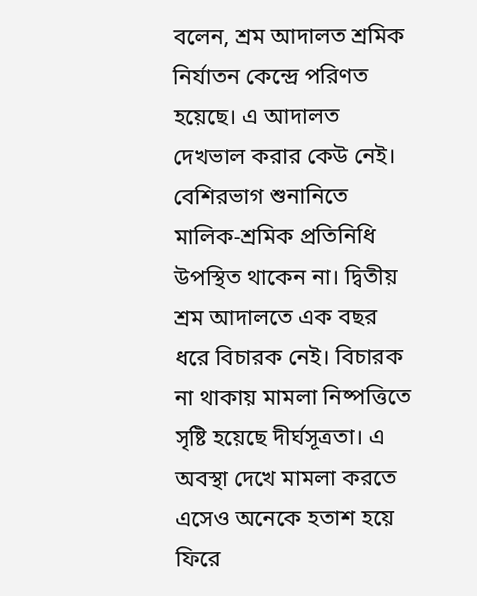বলেন, শ্রম আদালত শ্রমিক নির্যাতন কেন্দ্রে পরিণত হয়েছে। এ আদালত দেখভাল করার কেউ নেই। বেশিরভাগ শুনানিতে মালিক-শ্রমিক প্রতিনিধি উপস্থিত থাকেন না। দ্বিতীয় শ্রম আদালতে এক বছর ধরে বিচারক নেই। বিচারক না থাকায় মামলা নিষ্পত্তিতে সৃষ্টি হয়েছে দীর্ঘসূত্রতা। এ অবস্থা দেখে মামলা করতে এসেও অনেকে হতাশ হয়ে ফিরে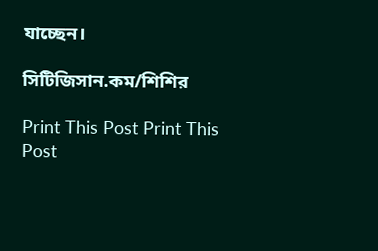যাচ্ছেন।

সিটিজিসান.কম/শিশির

Print This Post Print This Post